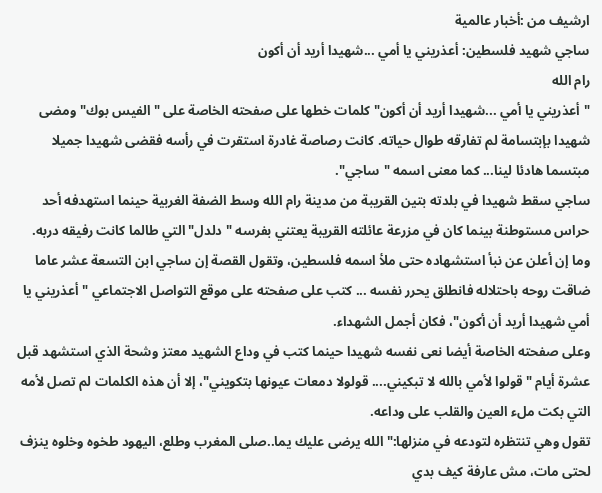ارشيف من :أخبار عالمية
ساجي شهيد فلسطين: أعذريني يا أمي ...شهيدا أريد أن أكون
رام الله
"أعذريني يا أمي ...شهيدا أريد أن أكون" كلمات خطها على صفحته الخاصة على "الفيس بوك" ومضى شهيدا بإبتسامة لم تفارقه طوال حياته. كانت رصاصة غادرة استقرت في رأسه فقضى شهيدا جميلا مبتسما هادئا لينا... كما معنى اسمه "ساجي".
ساجي سقط شهيدا في بلدته بتين القريبة من مدينة رام الله وسط الضفة الغربية حينما استهدفه أحد حراس مستوطنة بينما كان في مزرعة عائلته القريبة يعتني بفرسه "دلدل" التي طالما كانت رفيقه دربه.
وما إن أعلن عن نبأ استشهاده حتى ملأ اسمه فلسطين، وتقول القصة إن ساجي ابن التسعة عشر عاما ضاقت روحه باحتلاله فانطلق يحرر نفسه ... كتب على صفحته على موقع التواصل الاجتماعي "أعذريني يا أمي شهيدا أريد أن أكون"، فكان أجمل الشهداء.
وعلى صفحته الخاصة أيضا نعى نفسه شهيدا حينما كتب في وداع الشهيد معتز وشحة الذي استشهد قبل عشرة أيام "قولوا لأمي بالله لا تبكيني.... قولولا دمعات عيونها بتكويني"، إلا أن هذه الكلمات لم تصل لأمه التي بكت ملء العين والقلب على وداعه.
تقول وهي تنتظره لتودعه في منزلها:" الله يرضى عليك يما..صلى المغرب وطلع، اليهود طخوه وخلوه ينزف لحتى مات، مش عارفة كيف بدي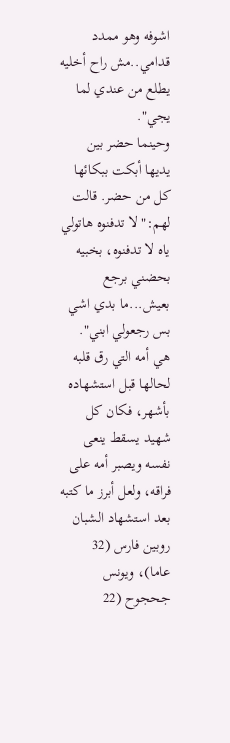اشوفه وهو ممدد قدامي..مش راح أخليه يطلع من عندي لما يجي".
وحينما حضر بين يديها أبكت ببكائها كل من حضر. قالت لهم:" لا تدفنوه هاتولي ياه لا تدفنوه، بخبيه بحضني برجع بعيش...ما بدي اشي بس رجعولي ابني".
هي أمه التي رق قلبه لحالها قبل استشهاده بأشهر، فكان كل شهيد يسقط ينعى نفسه ويصبر أمه على فراقه، ولعل أبرز ما كتبه بعد استشهاد الشبان روبين فارس (32 عاما)، ويونس جحجوح (22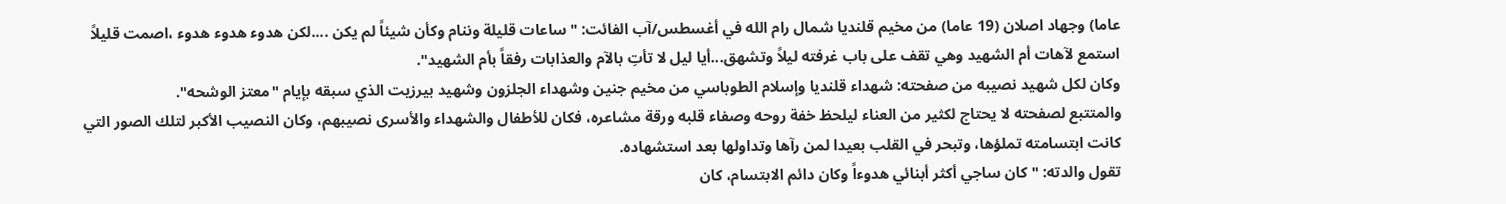عاما) وجهاد اصلان (19 عاما) من مخيم قلنديا شمال رام الله في أغسطس/آب الفائت: "ساعات قليلة وننام وكأن شيئاً لم يكن ....لكن هدوء هدوء هدوء ،اصمت قليلاً استمع لآهات أم الشهيد وهي تقف على باب غرفته ليلاً وتشهق...أيا ليل لا تأتِ بالآم والعذابات رفقاً بأم الشهيد".
وكان لكل شهيد نصيبه من صفحته: شهداء قلنديا وإسلام الطوباسي من مخيم جنين وشهداء الجلزون وشهيد بيرزيت الذي سبقه بإيام "معتز الوشحه".
والمتتبع لصفحته لا يحتاج لكثير من العناء ليلحظ خفة روحه وصفاء قلبه ورقة مشاعره، فكان للأطفال والشهداء والأسرى نصيبهم، وكان النصيب الأكبر لتلك الصور التي كانت ابتسامته تملؤها، وتبحر في القلب بعيدا لمن رآها وتداولها بعد استشهاده.
تقول والدته: " كان ساجي أكثر أبنائي هدوءاً وكان دائم الابتسام، كان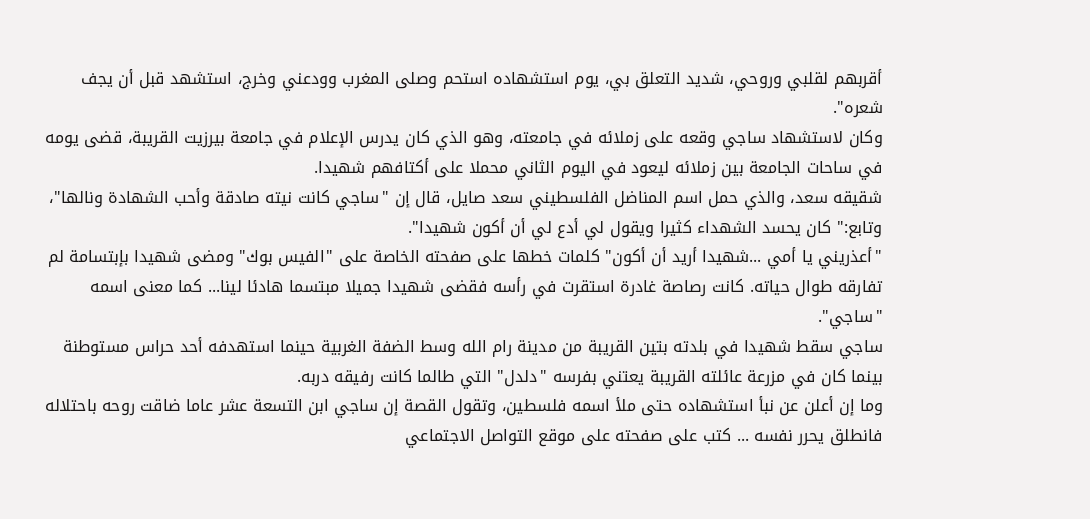أقربهم لقلبي وروحي، شديد التعلق بي، يوم استشهاده استحم وصلى المغرب وودعني وخرج، استشهد قبل أن يجف شعره".
وكان لاستشهاد ساجي وقعه على زملائه في جامعته، وهو الذي كان يدرس الإعلام في جامعة بيرزيت القريبة، قضى يومه في ساحات الجامعة بين زملائه ليعود في اليوم الثاني محملا على أكتافهم شهيدا.
شقيقه سعد، والذي حمل اسم المناضل الفلسطيني سعد صايل، قال إن "ساجي كانت نيته صادقة وأحب الشهادة ونالها"، وتابع:" كان يحسد الشهداء كثيرا ويقول لي أدع لي أن أكون شهيدا".
"أعذريني يا أمي ...شهيدا أريد أن أكون" كلمات خطها على صفحته الخاصة على "الفيس بوك" ومضى شهيدا بإبتسامة لم تفارقه طوال حياته. كانت رصاصة غادرة استقرت في رأسه فقضى شهيدا جميلا مبتسما هادئا لينا... كما معنى اسمه "ساجي".
ساجي سقط شهيدا في بلدته بتين القريبة من مدينة رام الله وسط الضفة الغربية حينما استهدفه أحد حراس مستوطنة بينما كان في مزرعة عائلته القريبة يعتني بفرسه "دلدل" التي طالما كانت رفيقه دربه.
وما إن أعلن عن نبأ استشهاده حتى ملأ اسمه فلسطين، وتقول القصة إن ساجي ابن التسعة عشر عاما ضاقت روحه باحتلاله فانطلق يحرر نفسه ... كتب على صفحته على موقع التواصل الاجتماعي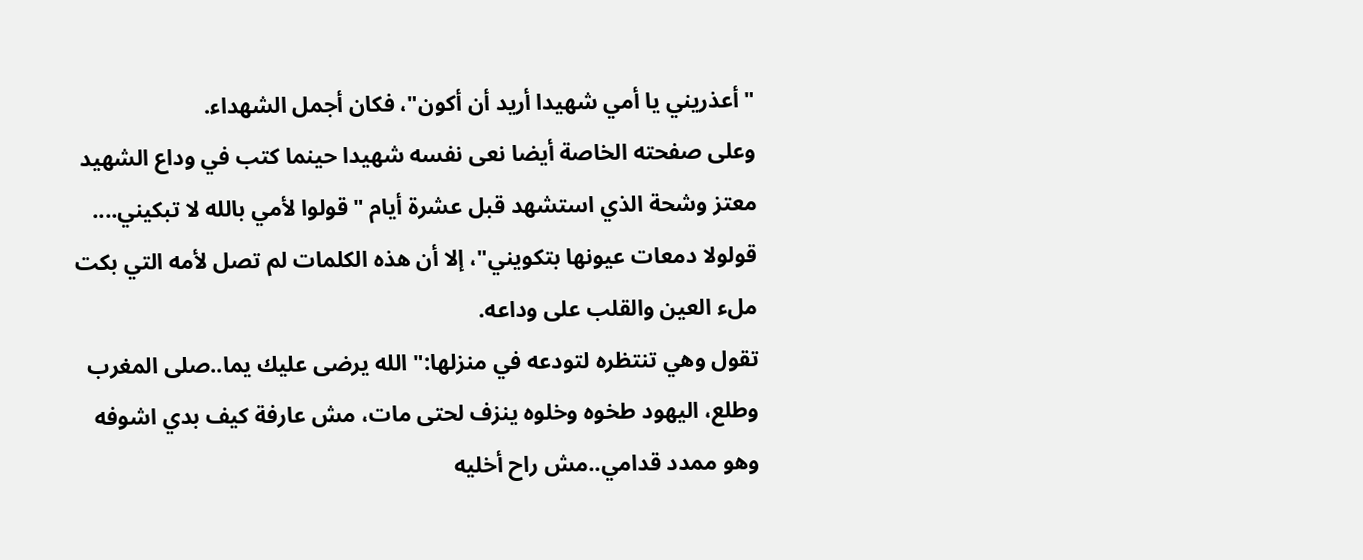"أعذريني يا أمي شهيدا أريد أن أكون"، فكان أجمل الشهداء.
وعلى صفحته الخاصة أيضا نعى نفسه شهيدا حينما كتب في وداع الشهيد معتز وشحة الذي استشهد قبل عشرة أيام "قولوا لأمي بالله لا تبكيني.... قولولا دمعات عيونها بتكويني"، إلا أن هذه الكلمات لم تصل لأمه التي بكت ملء العين والقلب على وداعه.
تقول وهي تنتظره لتودعه في منزلها:" الله يرضى عليك يما..صلى المغرب وطلع، اليهود طخوه وخلوه ينزف لحتى مات، مش عارفة كيف بدي اشوفه وهو ممدد قدامي..مش راح أخليه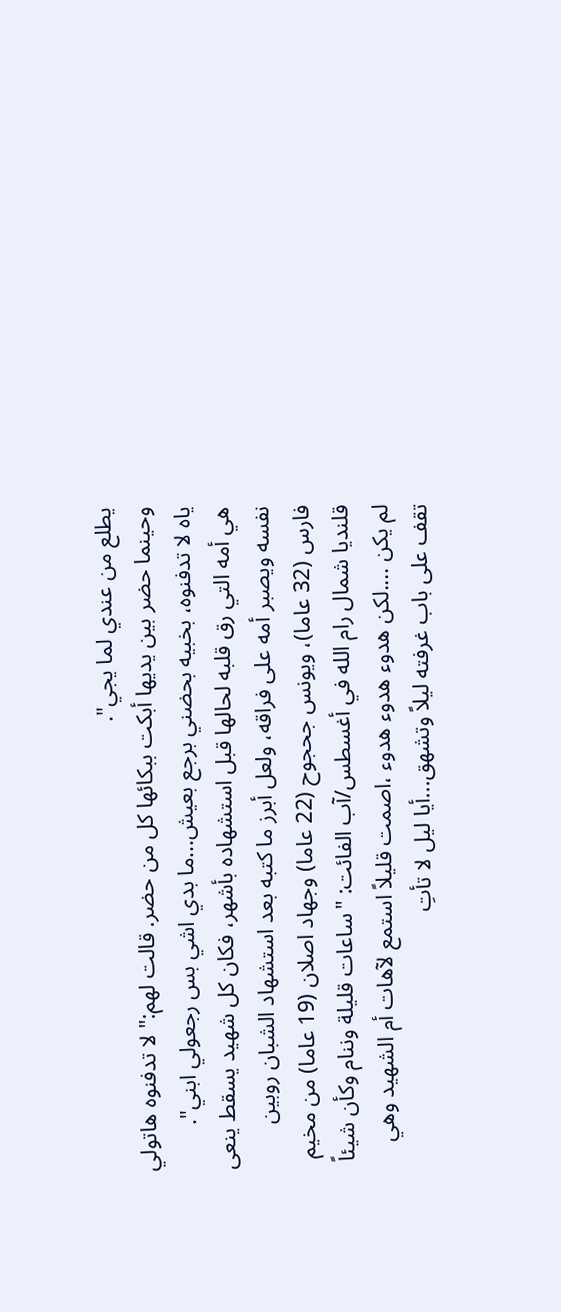يطلع من عندي لما يجي".
وحينما حضر بين يديها أبكت ببكائها كل من حضر. قالت لهم:" لا تدفنوه هاتولي ياه لا تدفنوه، بخبيه بحضني برجع بعيش...ما بدي اشي بس رجعولي ابني".
هي أمه التي رق قلبه لحالها قبل استشهاده بأشهر، فكان كل شهيد يسقط ينعى نفسه ويصبر أمه على فراقه، ولعل أبرز ما كتبه بعد استشهاد الشبان روبين فارس (32 عاما)، ويونس جحجوح (22 عاما) وجهاد اصلان (19 عاما) من مخيم قلنديا شمال رام الله في أغسطس/آب الفائت: "ساعات قليلة وننام وكأن شيئاً لم يكن ....لكن هدوء هدوء هدوء ،اصمت قليلاً استمع لآهات أم الشهيد وهي تقف على باب غرفته ليلاً وتشهق...أيا ليل لا تأتِ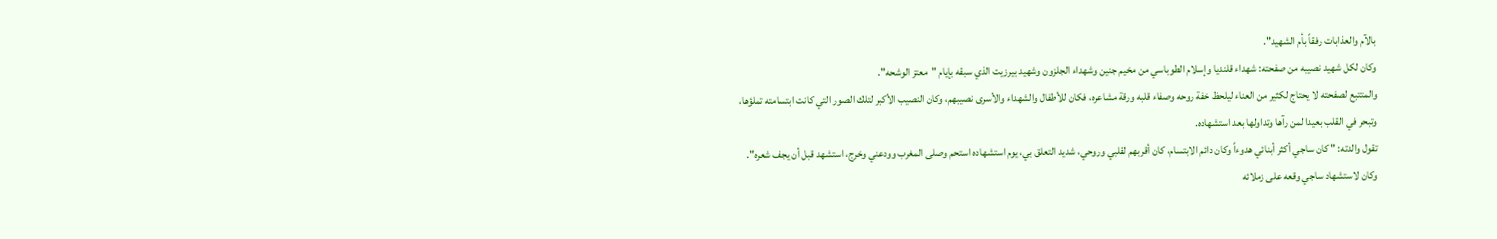بالآم والعذابات رفقاً بأم الشهيد".
وكان لكل شهيد نصيبه من صفحته: شهداء قلنديا وإسلام الطوباسي من مخيم جنين وشهداء الجلزون وشهيد بيرزيت الذي سبقه بإيام "معتز الوشحه".
والمتتبع لصفحته لا يحتاج لكثير من العناء ليلحظ خفة روحه وصفاء قلبه ورقة مشاعره، فكان للأطفال والشهداء والأسرى نصيبهم، وكان النصيب الأكبر لتلك الصور التي كانت ابتسامته تملؤها، وتبحر في القلب بعيدا لمن رآها وتداولها بعد استشهاده.
تقول والدته: " كان ساجي أكثر أبنائي هدوءاً وكان دائم الابتسام، كان أقربهم لقلبي وروحي، شديد التعلق بي، يوم استشهاده استحم وصلى المغرب وودعني وخرج، استشهد قبل أن يجف شعره".
وكان لاستشهاد ساجي وقعه على زملائه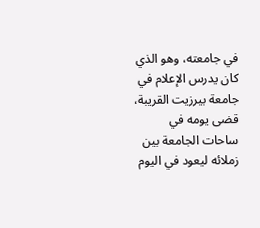في جامعته، وهو الذي كان يدرس الإعلام في جامعة بيرزيت القريبة، قضى يومه في ساحات الجامعة بين زملائه ليعود في اليوم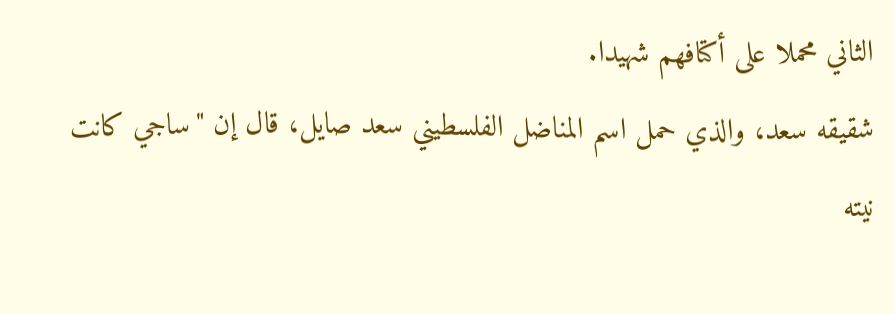الثاني محملا على أكتافهم شهيدا.
شقيقه سعد، والذي حمل اسم المناضل الفلسطيني سعد صايل، قال إن "ساجي كانت نيته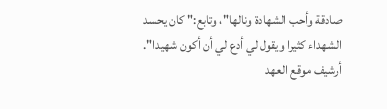صادقة وأحب الشهادة ونالها"، وتابع:" كان يحسد الشهداء كثيرا ويقول لي أدع لي أن أكون شهيدا".
أرشيف موقع العهد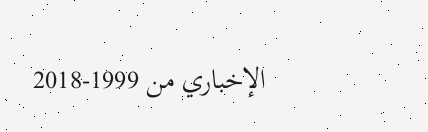الإخباري من 1999-2018